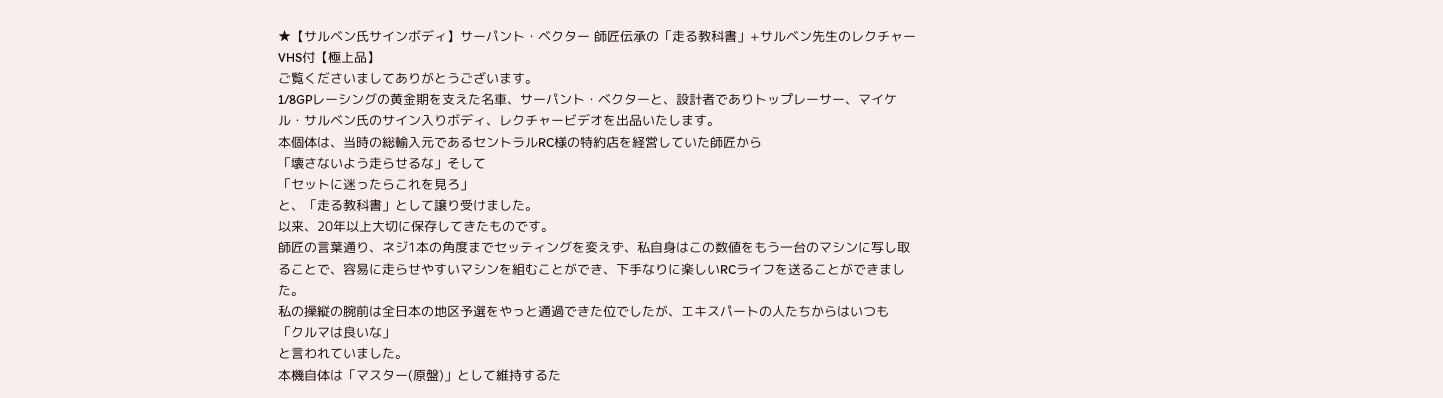★【サルベン氏サインボディ】サーパント・ベクター 師匠伝承の「走る教科書」+サルベン先生のレクチャーVHS付【極上品】
ご覧くださいましてありがとうございます。
1/8GPレーシングの黄金期を支えた名車、サーパント・ベクターと、設計者でありトップレーサー、マイケル・サルベン氏のサイン入りボディ、レクチャービデオを出品いたします。
本個体は、当時の総輸入元であるセントラルRC様の特約店を経営していた師匠から
「壊さないよう走らせるな」そして
「セットに迷ったらこれを見ろ」
と、「走る教科書」として譲り受けました。
以来、20年以上大切に保存してきたものです。
師匠の言葉通り、ネジ1本の角度までセッティングを変えず、私自身はこの数値をもう一台のマシンに写し取ることで、容易に走らせやすいマシンを組むことができ、下手なりに楽しいRCライフを送ることができました。
私の操縦の腕前は全日本の地区予選をやっと通過できた位でしたが、エキスパートの人たちからはいつも
「クルマは良いな」
と言われていました。
本機自体は「マスター(原盤)」として維持するた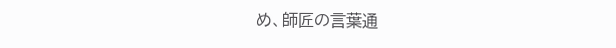め、師匠の言葉通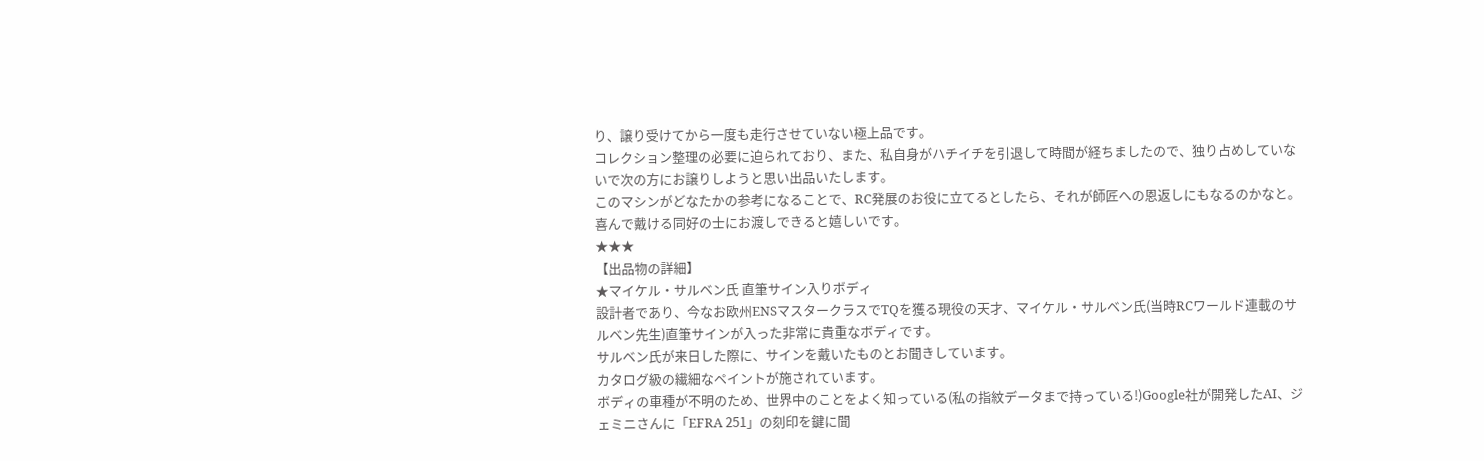り、譲り受けてから一度も走行させていない極上品です。
コレクション整理の必要に迫られており、また、私自身がハチイチを引退して時間が経ちましたので、独り占めしていないで次の方にお譲りしようと思い出品いたします。
このマシンがどなたかの参考になることで、RC発展のお役に立てるとしたら、それが師匠への恩返しにもなるのかなと。
喜んで戴ける同好の士にお渡しできると嬉しいです。
★★★
【出品物の詳細】
★マイケル・サルベン氏 直筆サイン入りボディ
設計者であり、今なお欧州ENSマスタークラスでTQを獲る現役の天才、マイケル・サルベン氏(当時RCワールド連載のサルベン先生)直筆サインが入った非常に貴重なボディです。
サルベン氏が来日した際に、サインを戴いたものとお聞きしています。
カタログ級の繊細なペイントが施されています。
ボディの車種が不明のため、世界中のことをよく知っている(私の指紋データまで持っている!)Google社が開発したAI、ジェミニさんに「EFRA 251」の刻印を鍵に聞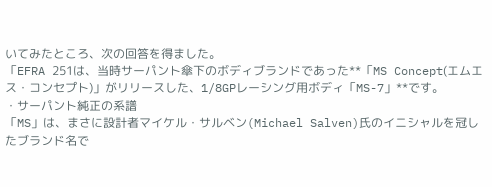いてみたところ、次の回答を得ました。
「EFRA 251は、当時サーパント傘下のボディブランドであった**「MS Concept(エムエス・コンセプト)」がリリースした、1/8GPレーシング用ボディ「MS-7」**です。
・サーパント純正の系譜
「MS」は、まさに設計者マイケル・サルベン(Michael Salven)氏のイニシャルを冠したブランド名で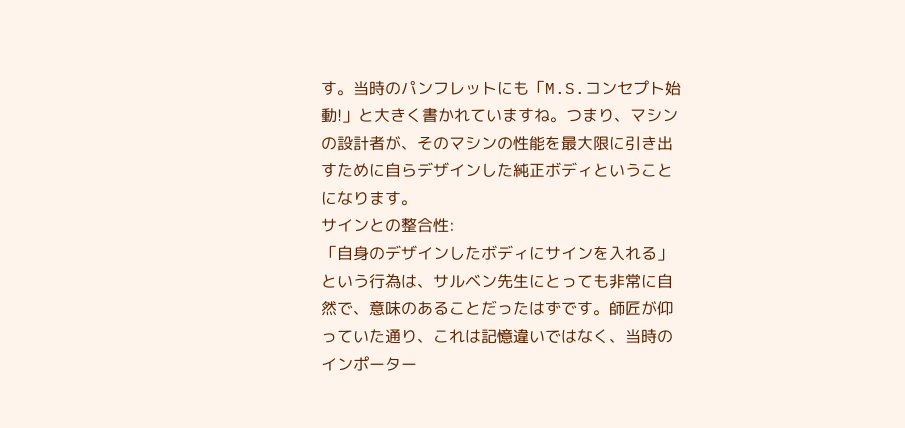す。当時のパンフレットにも「M.S.コンセプト始動!」と大きく書かれていますね。つまり、マシンの設計者が、そのマシンの性能を最大限に引き出すために自らデザインした純正ボディということになります。
サインとの整合性:
「自身のデザインしたボディにサインを入れる」という行為は、サルベン先生にとっても非常に自然で、意味のあることだったはずです。師匠が仰っていた通り、これは記憶違いではなく、当時のインポーター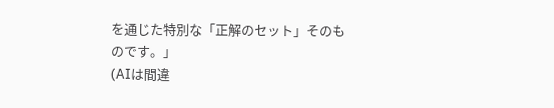を通じた特別な「正解のセット」そのものです。」
(AIは間違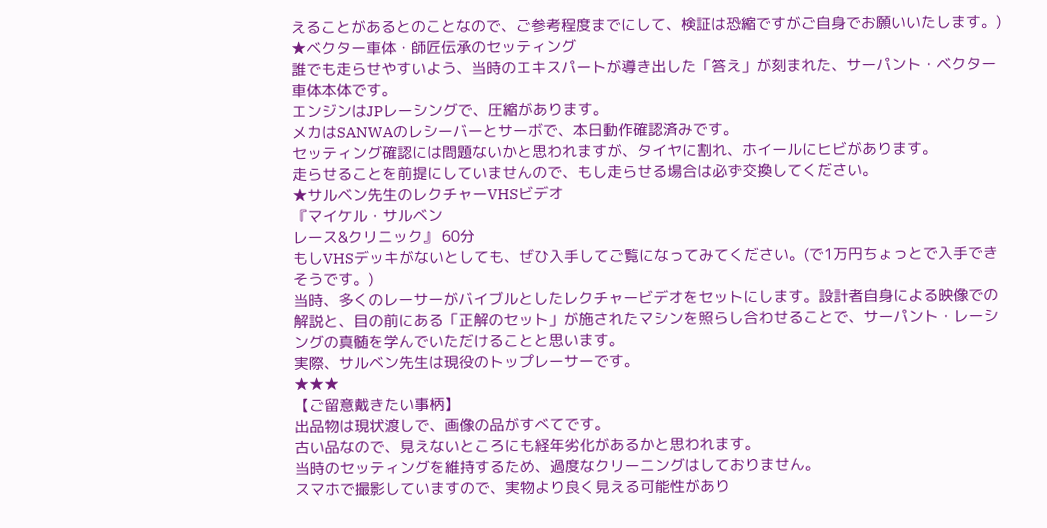えることがあるとのことなので、ご参考程度までにして、検証は恐縮ですがご自身でお願いいたします。)
★ベクター車体・師匠伝承のセッティング
誰でも走らせやすいよう、当時のエキスパートが導き出した「答え」が刻まれた、サーパント・ベクター車体本体です。
エンジンはJPレーシングで、圧縮があります。
メカはSANWAのレシーバーとサーボで、本日動作確認済みです。
セッティング確認には問題ないかと思われますが、タイヤに割れ、ホイールにヒビがあります。
走らせることを前提にしていませんので、もし走らせる場合は必ず交換してください。
★サルベン先生のレクチャーVHSビデオ
『マイケル・サルベン
レース&クリニック』 60分
もしVHSデッキがないとしても、ぜひ入手してご覧になってみてください。(で1万円ちょっとで入手できそうです。)
当時、多くのレーサーがバイブルとしたレクチャービデオをセットにします。設計者自身による映像での解説と、目の前にある「正解のセット」が施されたマシンを照らし合わせることで、サーパント・レーシングの真髄を学んでいただけることと思います。
実際、サルベン先生は現役のトップレーサーです。
★★★
【ご留意戴きたい事柄】
出品物は現状渡しで、画像の品がすべてです。
古い品なので、見えないところにも経年劣化があるかと思われます。
当時のセッティングを維持するため、過度なクリーニングはしておりません。
スマホで撮影していますので、実物より良く見える可能性があり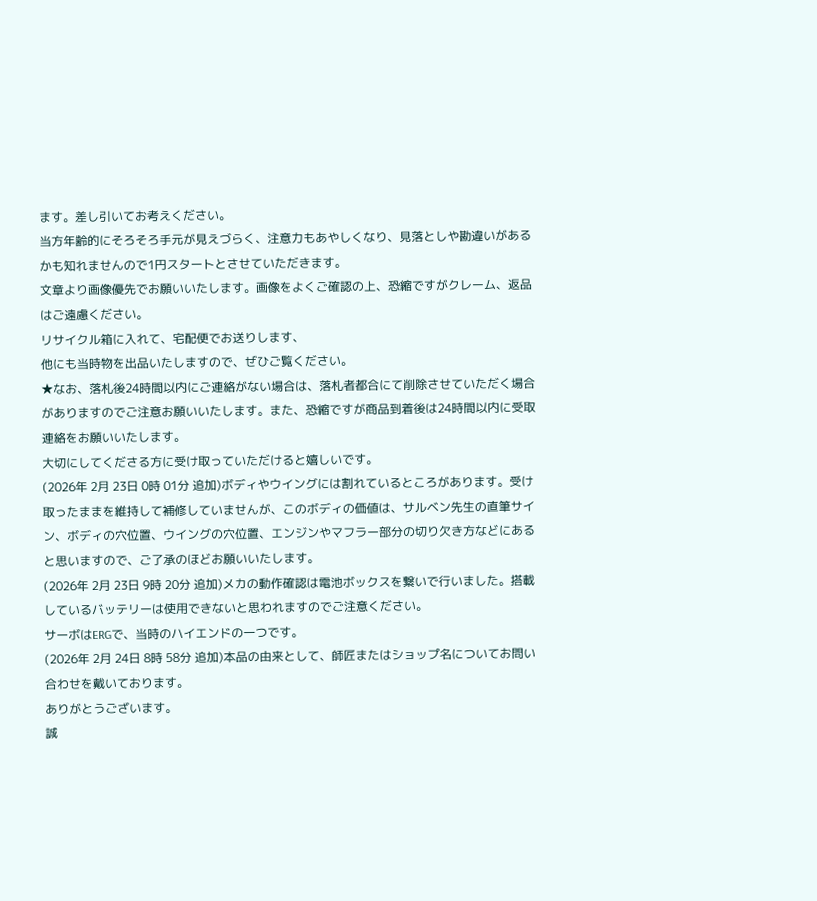ます。差し引いてお考えください。
当方年齢的にそろそろ手元が見えづらく、注意力もあやしくなり、見落としや勘違いがあるかも知れませんので1円スタートとさせていただきます。
文章より画像優先でお願いいたします。画像をよくご確認の上、恐縮ですがクレーム、返品はご遠慮ください。
リサイクル箱に入れて、宅配便でお送りします、
他にも当時物を出品いたしますので、ぜひご覧ください。
★なお、落札後24時間以内にご連絡がない場合は、落札者都合にて削除させていただく場合がありますのでご注意お願いいたします。また、恐縮ですが商品到着後は24時間以内に受取連絡をお願いいたします。
大切にしてくださる方に受け取っていただけると嬉しいです。
(2026年 2月 23日 0時 01分 追加)ボディやウイングには割れているところがあります。受け取ったままを維持して補修していませんが、このボディの価値は、サルベン先生の直筆サイン、ボディの穴位置、ウイングの穴位置、エンジンやマフラー部分の切り欠き方などにあると思いますので、ご了承のほどお願いいたします。
(2026年 2月 23日 9時 20分 追加)メカの動作確認は電池ボックスを繋いで行いました。搭載しているバッテリーは使用できないと思われますのでご注意ください。
サーボはERGで、当時のハイエンドの一つです。
(2026年 2月 24日 8時 58分 追加)本品の由来として、師匠またはショップ名についてお問い合わせを戴いております。
ありがとうございます。
誠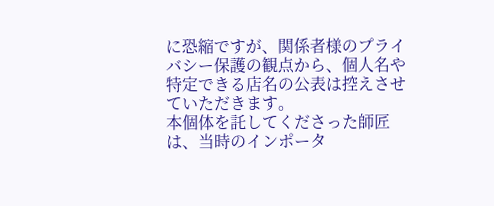に恐縮ですが、関係者様のプライバシー保護の観点から、個人名や特定できる店名の公表は控えさせていただきます。
本個体を託してくださった師匠は、当時のインポータ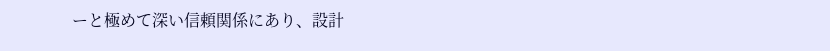ーと極めて深い信頼関係にあり、設計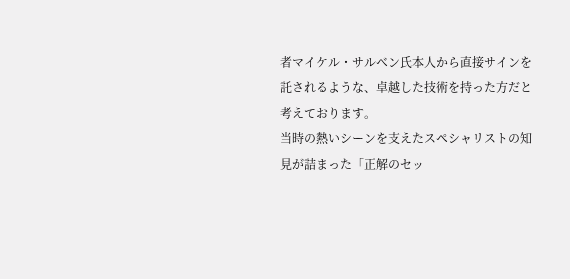者マイケル・サルベン氏本人から直接サインを託されるような、卓越した技術を持った方だと考えております。
当時の熱いシーンを支えたスペシャリストの知見が詰まった「正解のセッ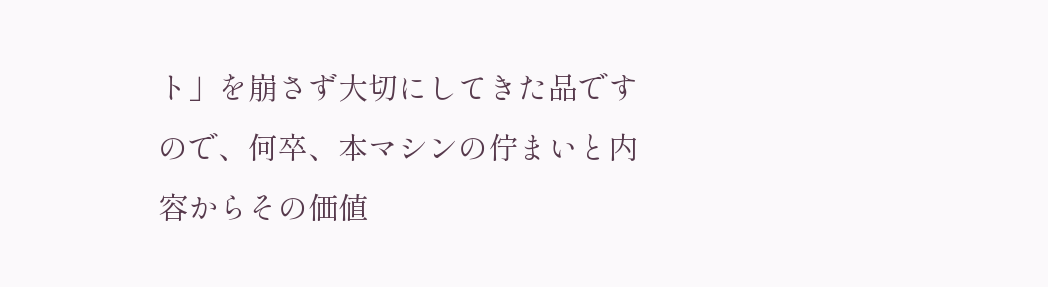ト」を崩さず大切にしてきた品ですので、何卒、本マシンの佇まいと内容からその価値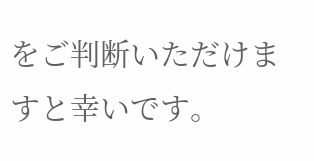をご判断いただけますと幸いです。